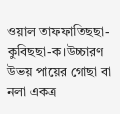ওয়াল তাফফাতিছছা-কুবিছছা-ক।উচ্চারণ
উভয় পায়ের গোছা বা নলা একত্র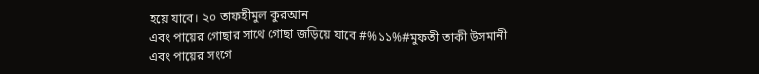হয়ে যাবে। ২০ তাফহীমুল কুরআন
এবং পায়ের গোছার সাথে গোছা জড়িয়ে যাবে #%১১%#মুফতী তাকী উসমানী
এবং পায়ের সংগে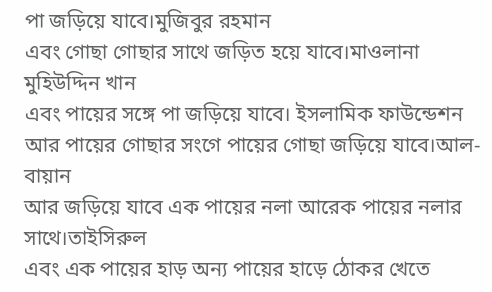পা জড়িয়ে যাবে।মুজিবুর রহমান
এবং গোছা গোছার সাথে জড়িত হয়ে যাবে।মাওলানা মুহিউদ্দিন খান
এবং পায়ের সঙ্গে পা জড়িয়ে যাবে। ইসলামিক ফাউন্ডেশন
আর পায়ের গোছার সংগে পায়ের গোছা জড়িয়ে যাবে।আল-বায়ান
আর জড়িয়ে যাবে এক পায়ের নলা আরেক পায়ের নলার সাথে।তাইসিরুল
এবং এক পায়ের হাড় অন্য পায়ের হাড়ে ঠোকর খেতে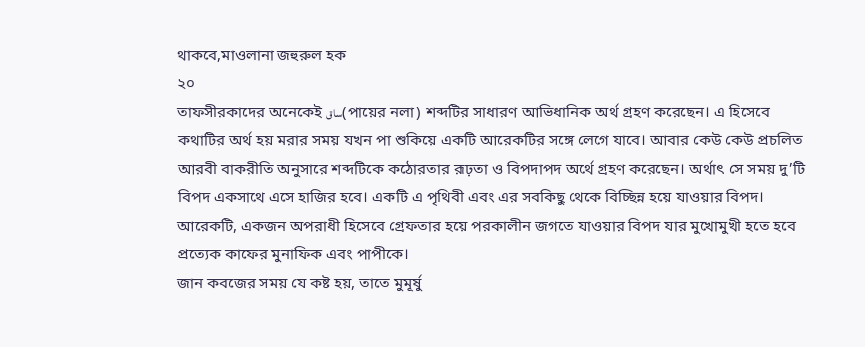থাকবে,মাওলানা জহুরুল হক
২০
তাফসীরকাদের অনেকেই ساق(পায়ের নলা) শব্দটির সাধারণ আভিধানিক অর্থ গ্রহণ করেছেন। এ হিসেবে কথাটির অর্থ হয় মরার সময় যখন পা শুকিয়ে একটি আরেকটির সঙ্গে লেগে যাবে। আবার কেউ কেউ প্রচলিত আরবী বাকরীতি অনুসারে শব্দটিকে কঠোরতার রূঢ়তা ও বিপদাপদ অর্থে গ্রহণ করেছেন। অর্থাৎ সে সময় দু’টি বিপদ একসাথে এসে হাজির হবে। একটি এ পৃথিবী এবং এর সবকিছু থেকে বিচ্ছিন্ন হয়ে যাওয়ার বিপদ। আরেকটি, একজন অপরাধী হিসেবে গ্রেফতার হয়ে পরকালীন জগতে যাওয়ার বিপদ যার মুখোমুখী হতে হবে প্রত্যেক কাফের মুনাফিক এবং পাপীকে।
জান কবজের সময় যে কষ্ট হয়, তাতে মুমূর্ষু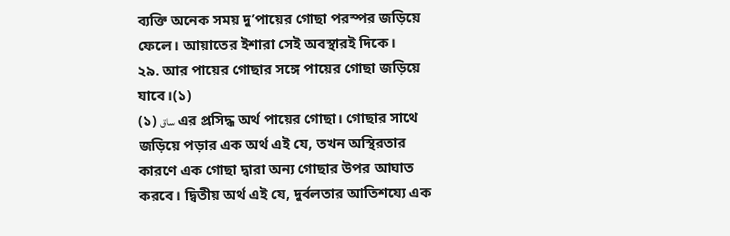ব্যক্তি অনেক সময় দু’পায়ের গোছা পরস্পর জড়িয়ে ফেলে। আয়াতের ইশারা সেই অবস্থারই দিকে।
২৯. আর পায়ের গোছার সঙ্গে পায়ের গোছা জড়িয়ে যাবে।(১)
(১) ساق এর প্রসিদ্ধ অর্থ পায়ের গোছা। গোছার সাথে জড়িয়ে পড়ার এক অর্থ এই যে, তখন অস্থিরতার কারণে এক গোছা দ্বারা অন্য গোছার উপর আঘাত করবে। দ্বিতীয় অর্থ এই যে, দুর্বলতার আতিশয্যে এক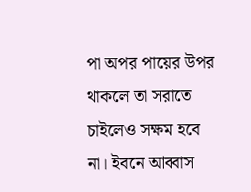পা অপর পায়ের উপর থাকলে তা সরাতে চাইলেও সক্ষম হবে না। ইবনে আব্বাস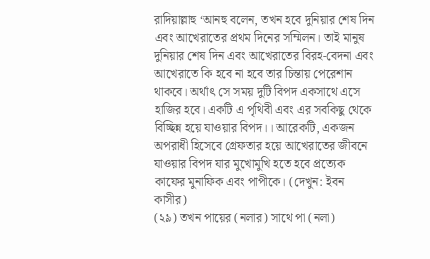রাদিয়াল্লাহু ‘আনহু বলেন, তখন হবে দুনিয়ার শেষ দিন এবং আখেরাতের প্রথম দিনের সম্মিলন। তাই মানুষ দুনিয়ার শেষ দিন এবং আখেরাতের বিরহ-বেদনা এবং আখেরাতে কি হবে না হবে তার চিন্তায় পেরেশান থাকবে। অর্থাৎ সে সময় দুটি বিপদ একসাথে এসে হাজির হবে। একটি এ পৃথিবী এবং এর সবকিছু থেকে বিচ্ছিন্ন হয়ে যাওয়ার বিপদ।। আরেকটি, একজন অপরাধী হিসেবে গ্রেফতার হয়ে আখেরাতের জীবনে যাওয়ার বিপদ যার মুখোমুখি হতে হবে প্রত্যেক কাফের মুনাফিক এবং পাপীকে। (দেখুন: ইবন কাসীর)
(২৯) তখন পায়ের (নলার) সাথে পা (নলা)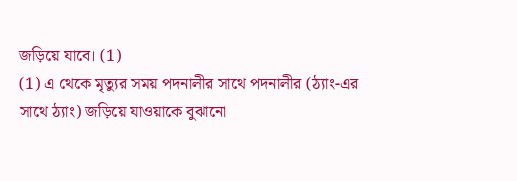জড়িয়ে যাবে। (1)
(1) এ থেকে মৃত্যুর সময় পদনালীর সাথে পদনালীর (ঠ্যাং-এর সাথে ঠ্যাং) জড়িয়ে যাওয়াকে বুঝানো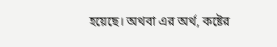হয়েছে। অথবা এর অর্থ, কষ্টের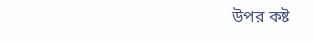উপর কষ্ট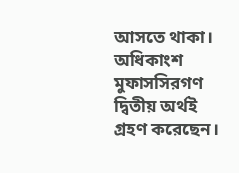আসতে থাকা। অধিকাংশ মুফাসসিরগণ দ্বিতীয় অর্থই গ্রহণ করেছেন।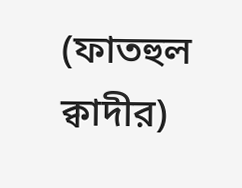(ফাতহুল ক্বাদীর)